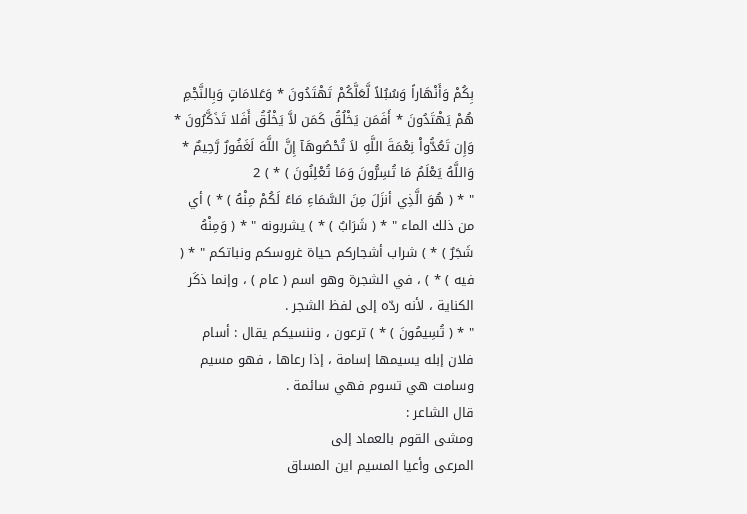بِكُمْ وَأَنْهَاراً وَسُبُلاً لَّعَلَّكُمْ تَهْتَدُونَ * وَعَلامَاتٍ وَبِالنَّجْمِ هُمْ يَهْتَدُونَ * أَفَمَن يَخْلُقُ كَمَن لاَّ يَخْلُقُ أَفَلا تَذَكَّرُونَ * وَإِن تَعُدُّواْ نِعْمَةَ اللَّهِ لاَ تُحْصُوهَآ إِنَّ اللَّهَ لَغَفُورٌ رَّحِيمٌ * وَاللَّهُ يَعْلَمُ مَا تُسِرُّونَ وَمَا تُعْلِنُونَ ) * ) 2
" * ( هُوَ الَّذِي أنزَلَ مِنَ السَّمَاءِ مَاءً لَكُمْ مِنْهُ ) * ) أي من ذلك الماء " * ( شَرَابٌ ) * ) يشربونه " * ( وَمِنْهُ شَجَرٌ ) * ) شراب أشجاركم حياة غروسكم ونباتكم " * ( فيه ) * ) ، في الشجرة وهو اسم ( عام ) ، وإنما ذكَر الكناية ، لأنه ردّه إلى لفظ الشجر .
" * ( تُسِيمُونَ ) * ) ترعون ، وننسيكم يقال : أسام فلان إبله يسيمها إسامة ، إذا رعاها ، فهو مسيم وسامت هي تسوم فهي سائمة .
قال الشاعر :
ومشى القوم بالعماد إلى
المرعى وأعيا المسيم اين المساق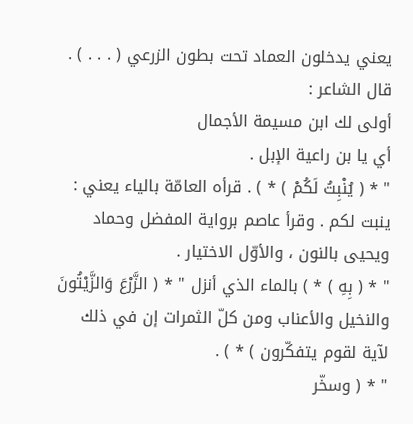يعني يدخلون العماد تحت بطون الزرعي ( . . . ) .
قال الشاعر :
أولى لك ابن مسيمة الأجمال
أي يا بن راعية الإبل .
" * ( يُنْبِتُ لَكُمْ ) * ) . قرأه العامّة بالياء يعني : ينبت لكم . وقرأ عاصم برواية المفضل وحماد ويحيى بالنون ، والأوّل الاختيار .
" * ( بِهِ ) * ) بالماء الذي أنزل " * ( الزَّرْعَ وَالزَّيْتُونَ والنخيل والأعناب ومن كلّ الثمرات إن في ذلك لآية لقوم يتفكّرون ) * ) .
" * ( وسخّر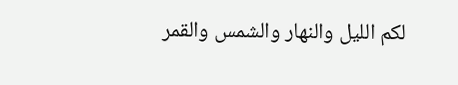لكم الليل والنهار والشمس والقمر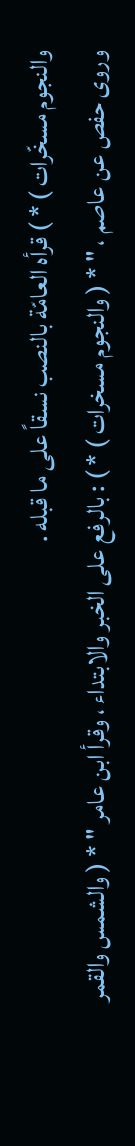والنجوم مسخّرات ) * ) قرأه العامّة بالنصب نسقاً على ما قبله .
وروى حفص عن عاصم ، " * ( والنجوم مسخرات ) * ) : بالرفع على الخبر والابتداء ، وقرأ ابن عامر " * ( والشمس والقمر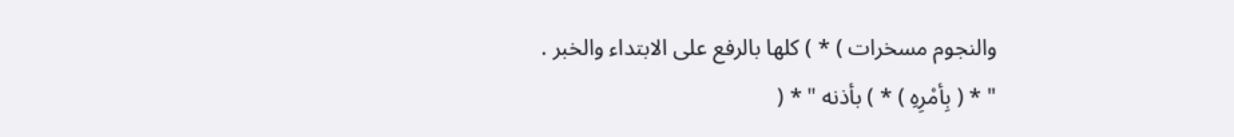والنجوم مسخرات ) * ) كلها بالرفع على الابتداء والخبر .
" * ( بِأمْرِهِ ) * ) بأذنه " * (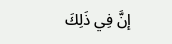إنَّ فِي ذَلِكَ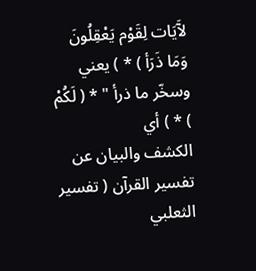لآَيَات لِقَوْم يَعْقِلُونَ وَمَا ذَرَأ ) * ) يعني وسخّر ما ذرأ " * ( لَكُمْ ) * ) أي
الكشف والبيان عن تفسير القرآن ( تفسير الثعلبي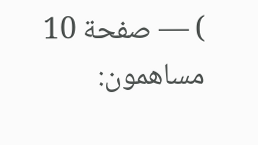) — صفحة 10
مساهمون: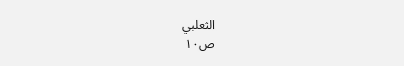الثعلبي
ص١٠